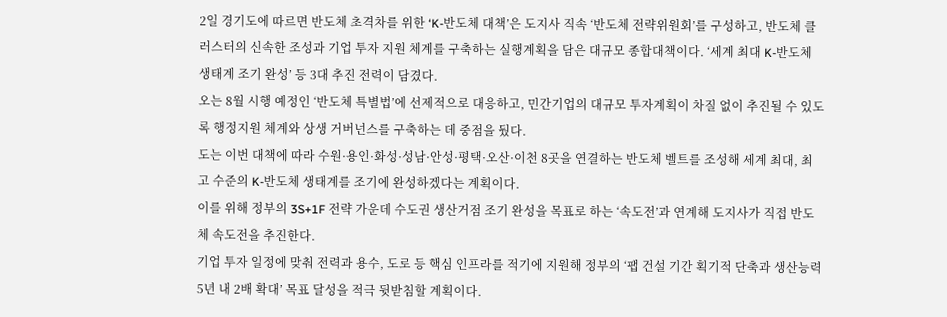2일 경기도에 따르면 반도체 초격차를 위한 ‘K-반도체 대책’은 도지사 직속 ‘반도체 전략위원회’를 구성하고, 반도체 클러스터의 신속한 조성과 기업 투자 지원 체계를 구축하는 실행계획을 담은 대규모 종합대책이다. ‘세계 최대 K-반도체 생태계 조기 완성’ 등 3대 추진 전력이 담겼다.
오는 8월 시행 예정인 ‘반도체 특별법’에 선제적으로 대응하고, 민간기업의 대규모 투자계획이 차질 없이 추진될 수 있도록 행정지원 체계와 상생 거버넌스를 구축하는 데 중점을 뒀다.
도는 이번 대책에 따라 수원·용인·화성·성남·안성·평택·오산·이천 8곳을 연결하는 반도체 벨트를 조성해 세계 최대, 최고 수준의 K-반도체 생태계를 조기에 완성하겠다는 계획이다.
이를 위해 정부의 3S+1F 전략 가운데 수도권 생산거점 조기 완성을 목표로 하는 ‘속도전’과 연계해 도지사가 직접 반도체 속도전을 추진한다.
기업 투자 일정에 맞춰 전력과 용수, 도로 등 핵심 인프라를 적기에 지원해 정부의 ‘팹 건설 기간 획기적 단축과 생산능력 5년 내 2배 확대’ 목표 달성을 적극 뒷받침할 계획이다.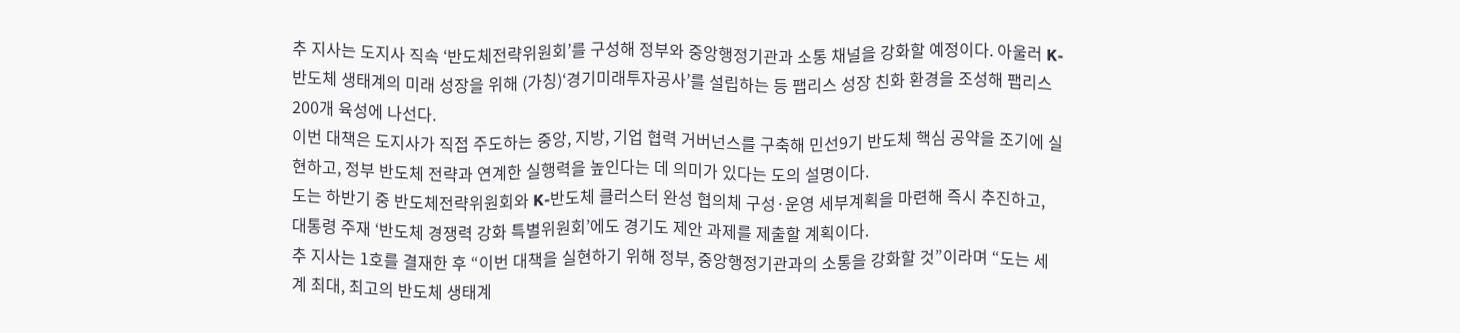추 지사는 도지사 직속 ‘반도체전략위원회’를 구성해 정부와 중앙행정기관과 소통 채널을 강화할 예정이다. 아울러 K-반도체 생태계의 미래 성장을 위해 (가칭)‘경기미래투자공사’를 설립하는 등 팹리스 성장 친화 환경을 조성해 팹리스 200개 육성에 나선다.
이번 대책은 도지사가 직접 주도하는 중앙, 지방, 기업 협력 거버넌스를 구축해 민선9기 반도체 핵심 공약을 조기에 실현하고, 정부 반도체 전략과 연계한 실행력을 높인다는 데 의미가 있다는 도의 설명이다.
도는 하반기 중 반도체전략위원회와 K-반도체 클러스터 완성 협의체 구성·운영 세부계획을 마련해 즉시 추진하고, 대통령 주재 ‘반도체 경쟁력 강화 특별위원회’에도 경기도 제안 과제를 제출할 계획이다.
추 지사는 1호를 결재한 후 “이번 대책을 실현하기 위해 정부, 중앙행정기관과의 소통을 강화할 것”이라며 “도는 세계 최대, 최고의 반도체 생태계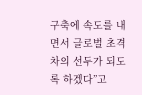구축에 속도를 내면서 글로벌 초격차의 선두가 되도록 하겠다”고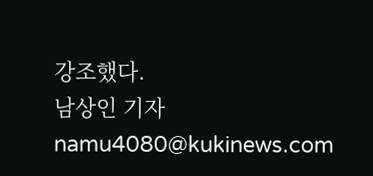강조했다.
남상인 기자 namu4080@kukinews.com